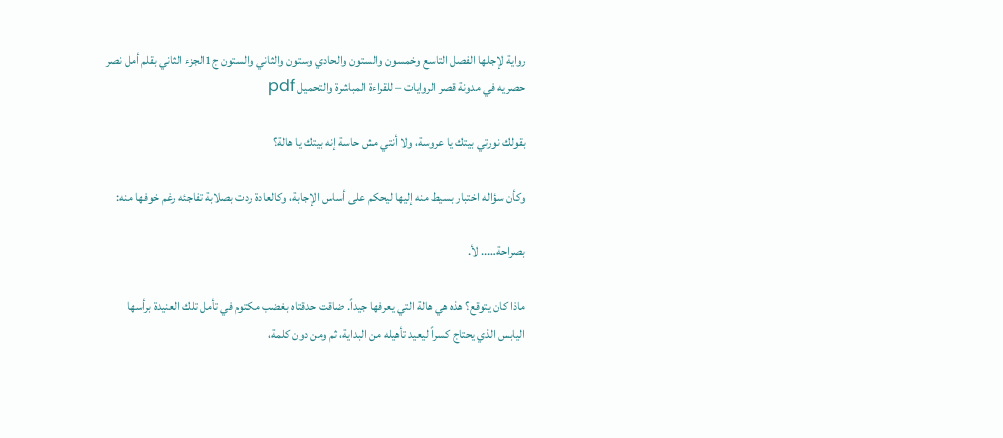رواية لإجلها الفصل التاسع وخمسون والستون والحادي وستون والثاني والستون ج1الجزء الثاني بقلم أمل نصر حصريه في مدونة قصر الروايات – للقراءة المباشرة والتحميل pdf

بقولك نورتي بيتك يا عروسة، ولا أنتي مش حاسة إنه بيتك يا هالة؟

وكأن سؤاله اختبار بسيط منه إليها ليحكم على أساس الإجابة، وكالعادة ردت بصلابة تفاجئه رغم خوفها منه:

بصراحة….. لأ.

ماذا كان يتوقع؟ هذه هي هالة التي يعرفها جيداً. ضاقت حدقتاه بغضب مكتوم في تأمل تلك العنيدة برأسها اليابس الذي يحتاج كسراً ليعيد تأهيله من البداية، ثم ومن دون كلمة،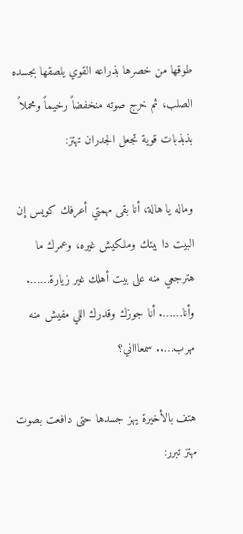طوقها من خصرها بذراعه القوي يلصقها بجسده الصلب، ثم خرج صوته منخفضاً رخيماً ومحملاً بذبذبات قوية تجعل الجدران تهتز:

وماله يا هالة، أنا بقى مهمتي أعرفك كويس إن البيت دا بيتك وملكيش غيره، وعمرك ما هترجعي منه على بيت أهلك غير زيارة……. وأنا……. أنا جوزك وقدرك اللي مفيش منه مهرب….. سمعاااني؟

هتف بالأخيرة يهز جسدها حتى دافعت بصوت مهتز تبرر: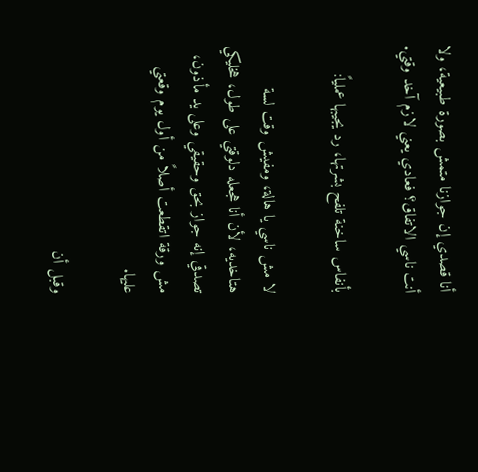أنا قصدي إن جوازنا متمش بصورة طبيعية، ولا أنت ناسي الاتفاق؟ فعادي يعني لازم آخد وقتي.

بأنفاس ساخنة تلفح بشرتها، رد يجيبها عملياً:

لا مش ناسي يا هالة، ومفيش وقت لسة هتاخديه، لأن أنا هجعله دلوقتي على طول، هخليكي تصدقي إنه جواز بحق وحقيقي وعلى يد مأذون، مش ورقة اتقطعت أصلاً من أول يوم وقعتي عليها.

وقبل أن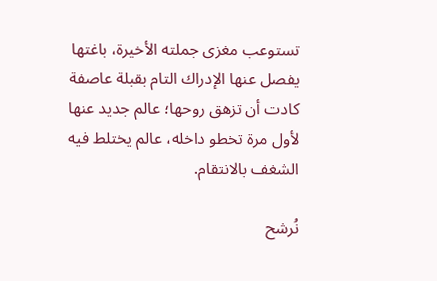تستوعب مغزى جملته الأخيرة، باغتها يفصل عنها الإدراك التام بقبلة عاصفة كادت أن تزهق روحها؛ عالم جديد عنها لأول مرة تخطو داخله، عالم يختلط فيه الشغف بالانتقام.

نُرشح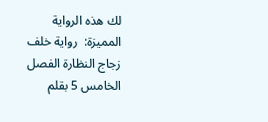لك هذه الرواية المميزة:  رواية خلف زجاج النظارة الفصل الخامس 5 بقلم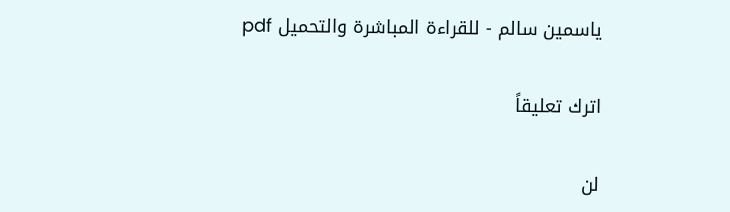ياسمين سالم - للقراءة المباشرة والتحميل pdf

اترك تعليقاً

لن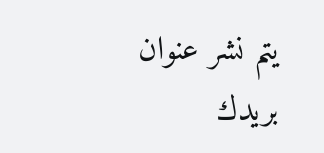يتم نشر عنوان بريدك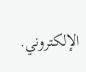الإلكتروني.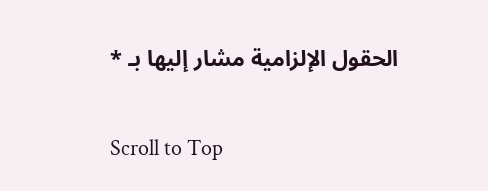الحقول الإلزامية مشار إليها بـ *

Scroll to Top